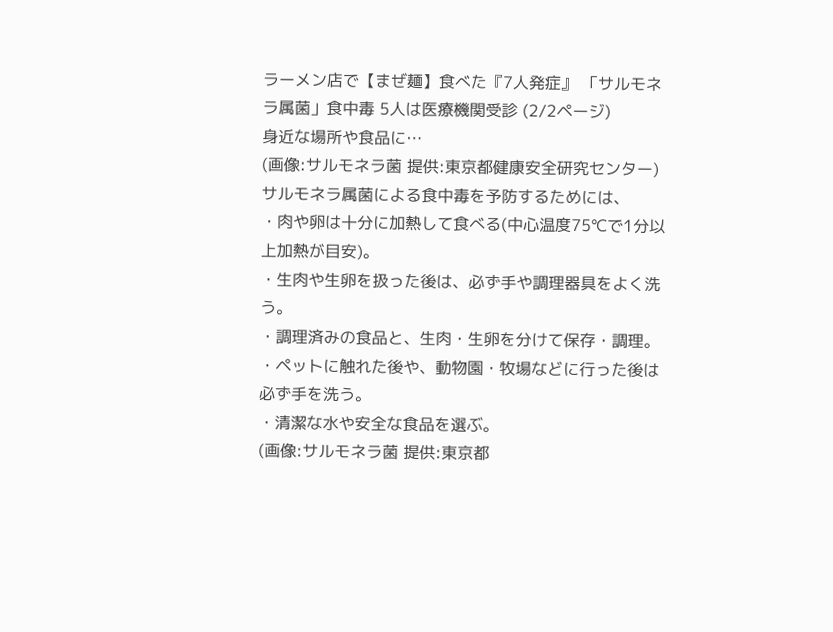ラーメン店で【まぜ麺】食べた『7人発症』 「サルモネラ属菌」食中毒 5人は医療機関受診 (2/2ページ)
身近な場所や食品に…
(画像:サルモネラ菌 提供:東京都健康安全研究センター)
サルモネラ属菌による食中毒を予防するためには、
・肉や卵は十分に加熱して食べる(中心温度75℃で1分以上加熱が目安)。
・生肉や生卵を扱った後は、必ず手や調理器具をよく洗う。
・調理済みの食品と、生肉・生卵を分けて保存・調理。
・ペットに触れた後や、動物園・牧場などに行った後は必ず手を洗う。
・清潔な水や安全な食品を選ぶ。
(画像:サルモネラ菌 提供:東京都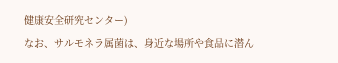健康安全研究センター)
なお、サルモネラ属菌は、身近な場所や食品に潜ん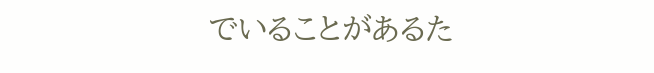でいることがあるた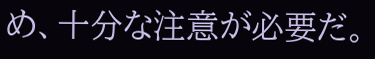め、十分な注意が必要だ。